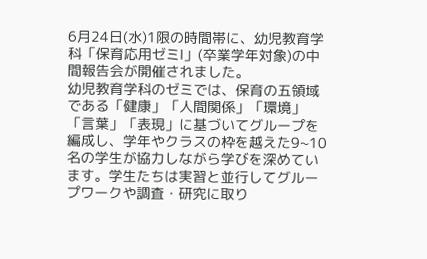6月24日(水)1限の時間帯に、幼児教育学科「保育応用ゼミⅠ」(卒業学年対象)の中間報告会が開催されました。
幼児教育学科のゼミでは、保育の五領域である「健康」「人間関係」「環境」「言葉」「表現」に基づいてグループを編成し、学年やクラスの枠を越えた9~10名の学生が協力しながら学びを深めています。学生たちは実習と並行してグループワークや調査・研究に取り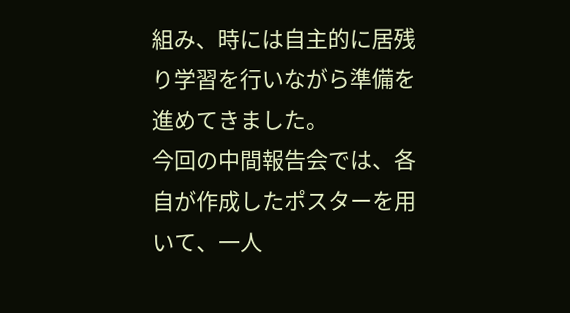組み、時には自主的に居残り学習を行いながら準備を進めてきました。
今回の中間報告会では、各自が作成したポスターを用いて、一人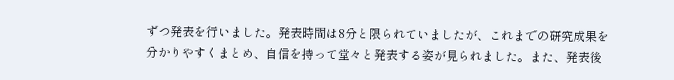ずつ発表を行いました。発表時間は8分と限られていましたが、これまでの研究成果を分かりやすくまとめ、自信を持って堂々と発表する姿が見られました。また、発表後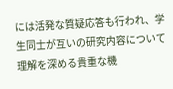には活発な質疑応答も行われ、学生同士が互いの研究内容について理解を深める貴重な機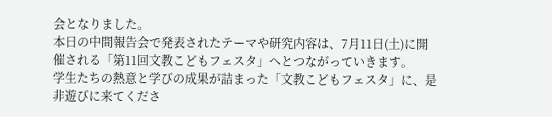会となりました。
本日の中間報告会で発表されたテーマや研究内容は、7月11日(土)に開催される「第11回文教こどもフェスタ」へとつながっていきます。
学生たちの熱意と学びの成果が詰まった「文教こどもフェスタ」に、是非遊びに来てくださ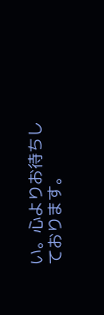い。心よりお待ちしております。